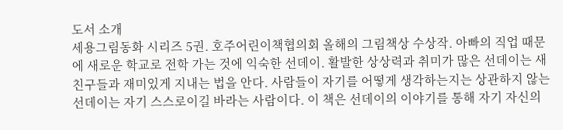도서 소개
세용그림동화 시리즈 5권. 호주어린이책협의회 올해의 그림책상 수상작. 아빠의 직업 때문에 새로운 학교로 전학 가는 것에 익숙한 선데이. 활발한 상상력과 취미가 많은 선데이는 새 친구들과 재미있게 지내는 법을 안다. 사람들이 자기를 어떻게 생각하는지는 상관하지 않는 선데이는 자기 스스로이길 바라는 사람이다. 이 책은 선데이의 이야기를 통해 자기 자신의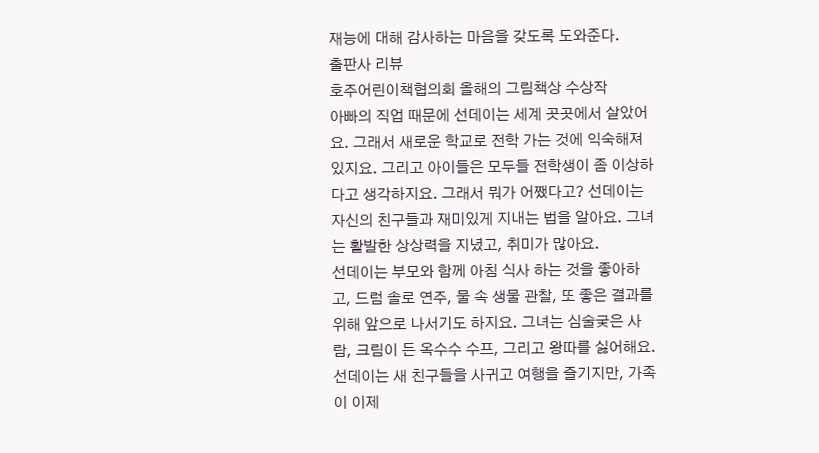재능에 대해 감사하는 마음을 갖도록 도와준다.
출판사 리뷰
호주어린이책협의회 올해의 그림책상 수상작
아빠의 직업 때문에 선데이는 세계 곳곳에서 살았어요. 그래서 새로운 학교로 전학 가는 것에 익숙해져 있지요. 그리고 아이들은 모두들 전학생이 좀 이상하다고 생각하지요. 그래서 뭐가 어쨌다고? 선데이는 자신의 친구들과 재미있게 지내는 법을 알아요. 그녀는 활발한 상상력을 지녔고, 취미가 많아요.
선데이는 부모와 함께 아침 식사 하는 것을 좋아하고, 드럼 솔로 연주, 물 속 생물 관찰, 또 좋은 결과를 위해 앞으로 나서기도 하지요. 그녀는 심술궂은 사람, 크림이 든 옥수수 수프, 그리고 왕따를 싫어해요. 선데이는 새 친구들을 사귀고 여행을 즐기지만, 가족이 이제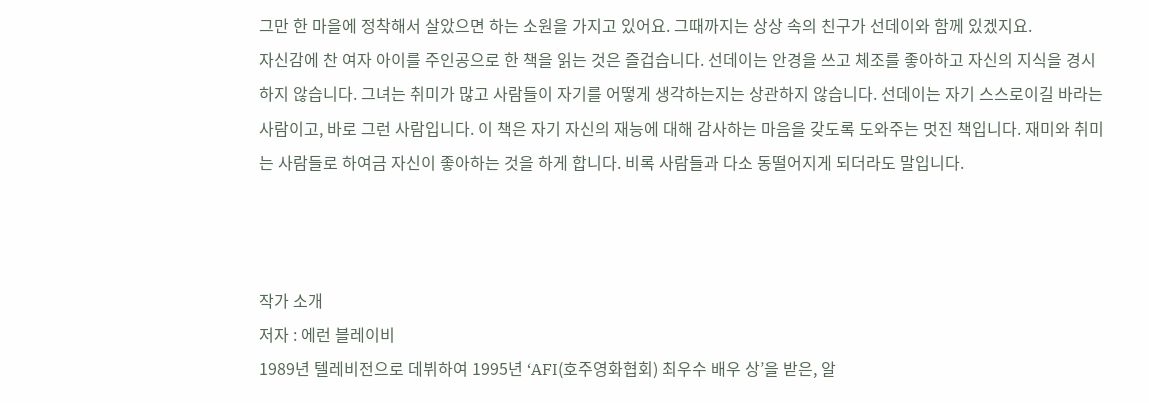그만 한 마을에 정착해서 살았으면 하는 소원을 가지고 있어요. 그때까지는 상상 속의 친구가 선데이와 함께 있겠지요.
자신감에 찬 여자 아이를 주인공으로 한 책을 읽는 것은 즐겁습니다. 선데이는 안경을 쓰고 체조를 좋아하고 자신의 지식을 경시하지 않습니다. 그녀는 취미가 많고 사람들이 자기를 어떻게 생각하는지는 상관하지 않습니다. 선데이는 자기 스스로이길 바라는 사람이고, 바로 그런 사람입니다. 이 책은 자기 자신의 재능에 대해 감사하는 마음을 갖도록 도와주는 멋진 책입니다. 재미와 취미는 사람들로 하여금 자신이 좋아하는 것을 하게 합니다. 비록 사람들과 다소 동떨어지게 되더라도 말입니다.



작가 소개
저자 : 에런 블레이비
1989년 텔레비전으로 데뷔하여 1995년 ‘AFI(호주영화협회) 최우수 배우 상’을 받은, 알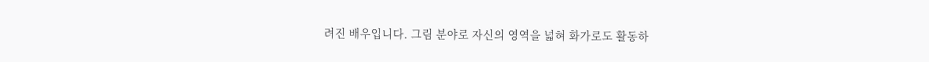려진 배우입니다. 그림 분야로 자신의 영역을 넓혀 화가로도 활동하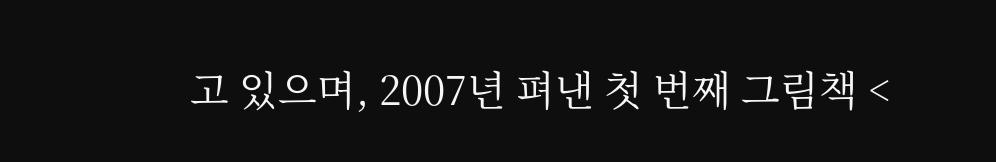고 있으며, 2007년 펴낸 첫 번째 그림책 <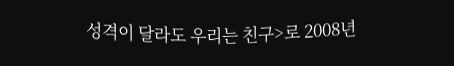성격이 달라도 우리는 친구>로 2008년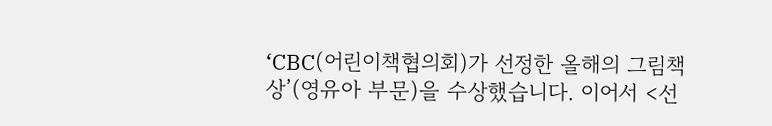‘CBC(어린이책협의회)가 선정한 올해의 그림책 상’(영유아 부문)을 수상했습니다. 이어서 <선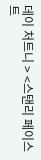데이 처트니 > <스탠리 페이스트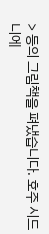> 등의 그림책을 펴냈습니다. 호주 시드니에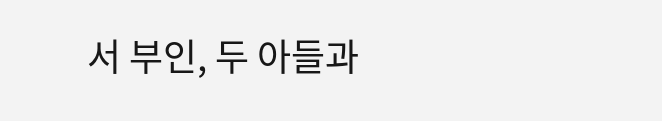서 부인, 두 아들과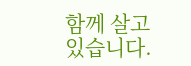함께 살고 있습니다.